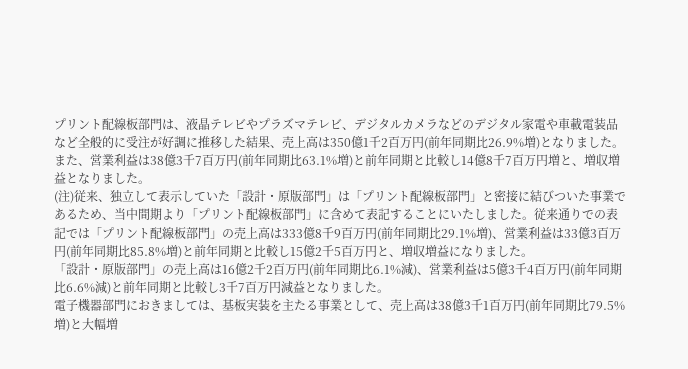プリント配線板部門は、液晶テレビやプラズマテレビ、デジタルカメラなどのデジタル家電や車載電装品など全般的に受注が好調に推移した結果、売上高は350億1千2百万円(前年同期比26.9%増)となりました。また、営業利益は38億3千7百万円(前年同期比63.1%増)と前年同期と比較し14億8千7百万円増と、増収増益となりました。
(注)従来、独立して表示していた「設計・原版部門」は「プリント配線板部門」と密接に結びついた事業であるため、当中間期より「プリント配線板部門」に含めて表記することにいたしました。従来通りでの表記では「プリント配線板部門」の売上高は333億8千9百万円(前年同期比29.1%増)、営業利益は33億3百万円(前年同期比85.8%増)と前年同期と比較し15億2千5百万円と、増収増益になりました。
「設計・原版部門」の売上高は16億2千2百万円(前年同期比6.1%減)、営業利益は5億3千4百万円(前年同期比6.6%減)と前年同期と比較し3千7百万円減益となりました。
電子機器部門におきましては、基板実装を主たる事業として、売上高は38億3千1百万円(前年同期比79.5%増)と大幅増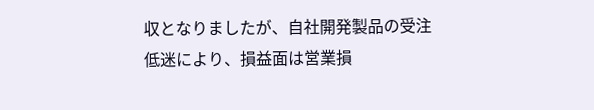収となりましたが、自社開発製品の受注低迷により、損益面は営業損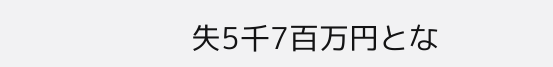失5千7百万円とな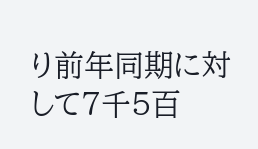り前年同期に対して7千5百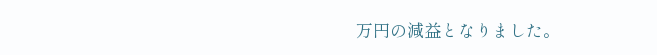万円の減益となりました。